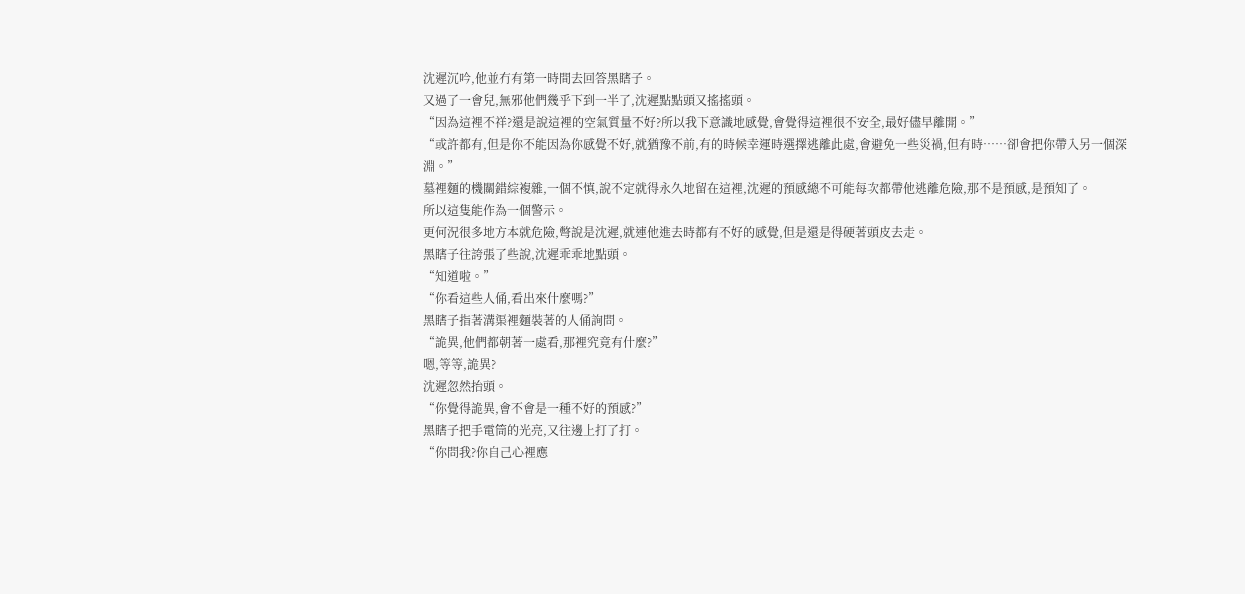沈遲沉吟,他並冇有第一時間去回答黑瞎子。
又過了一會兒,無邪他們幾乎下到一半了,沈遲點點頭又搖搖頭。
“因為這裡不祥?還是說這裡的空氣質量不好?所以我下意識地感覺,會覺得這裡很不安全,最好儘早離開。”
“或許都有,但是你不能因為你感覺不好,就猶豫不前,有的時候幸運時選擇逃離此處,會避免一些災禍,但有時……卻會把你帶入另一個深淵。”
墓裡麵的機關錯綜複雜,一個不慎,說不定就得永久地留在這裡,沈遲的預感總不可能每次都帶他逃離危險,那不是預感,是預知了。
所以這隻能作為一個警示。
更何況很多地方本就危險,彆說是沈遲,就連他進去時都有不好的感覺,但是還是得硬著頭皮去走。
黑瞎子往誇張了些說,沈遲乖乖地點頭。
“知道啦。”
“你看這些人俑,看出來什麼嗎?”
黑瞎子指著溝渠裡麵裝著的人俑詢問。
“詭異,他們都朝著一處看,那裡究竟有什麼?”
嗯,等等,詭異?
沈遲忽然抬頭。
“你覺得詭異,會不會是一種不好的預感?”
黑瞎子把手電筒的光亮,又往邊上打了打。
“你問我?你自己心裡應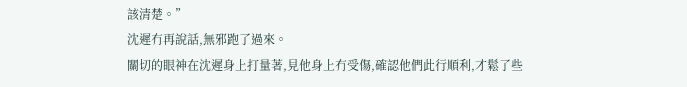該清楚。”
沈遲冇再說話,無邪跑了過來。
關切的眼神在沈遲身上打量著,見他身上冇受傷,確認他們此行順利,才鬆了些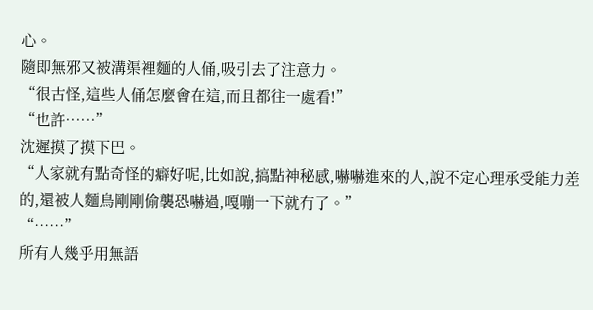心。
隨即無邪又被溝渠裡麵的人俑,吸引去了注意力。
“很古怪,這些人俑怎麼會在這,而且都往一處看!”
“也許……”
沈遲摸了摸下巴。
“人家就有點奇怪的癖好呢,比如說,搞點神秘感,嚇嚇進來的人,說不定心理承受能力差的,還被人麵鳥剛剛偷襲恐嚇過,嘎嘣一下就冇了。”
“……”
所有人幾乎用無語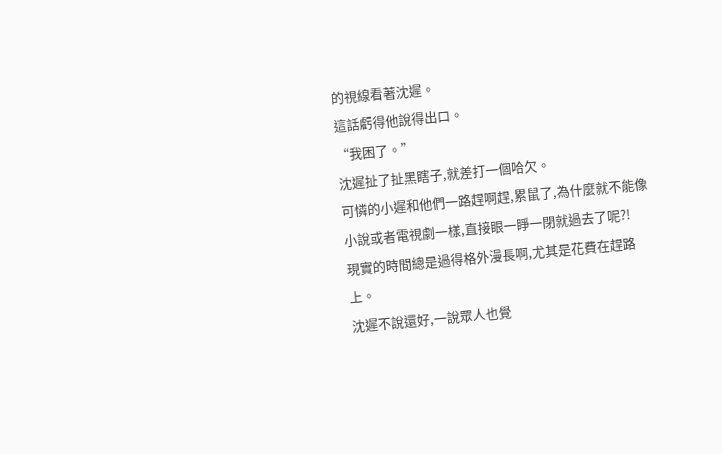的視線看著沈遲。
這話虧得他說得出口。
“我困了。”
沈遲扯了扯黑瞎子,就差打一個哈欠。
可憐的小遲和他們一路趕啊趕,累鼠了,為什麼就不能像小說或者電視劇一樣,直接眼一睜一閉就過去了呢?!
現實的時間總是過得格外漫長啊,尤其是花費在趕路上。
沈遲不說還好,一說眾人也覺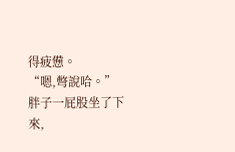得疲憊。
“嗯,彆說哈。”
胖子一屁股坐了下來,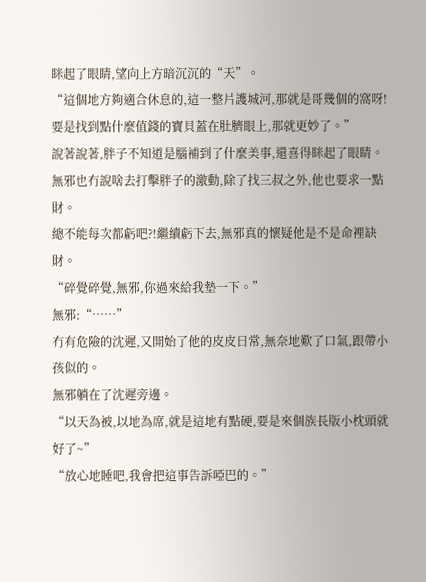眯起了眼睛,望向上方暗沉沉的“天”。
“這個地方夠適合休息的,這一整片護城河,那就是哥幾個的窩呀!要是找到點什麼值錢的寶貝蓋在肚臍眼上,那就更妙了。”
說著說著,胖子不知道是腦補到了什麼美事,還喜得眯起了眼睛。
無邪也冇說啥去打擊胖子的激動,除了找三叔之外,他也要求一點財。
總不能每次都虧吧?!繼續虧下去,無邪真的懷疑他是不是命裡缺財。
“碎覺碎覺,無邪,你過來給我墊一下。”
無邪:“……”
冇有危險的沈遲,又開始了他的皮皮日常,無奈地歎了口氣,跟帶小孩似的。
無邪躺在了沈遲旁邊。
“以天為被,以地為席,就是這地有點硬,要是來個族長版小枕頭就好了~”
“放心地睡吧,我會把這事告訴啞巴的。”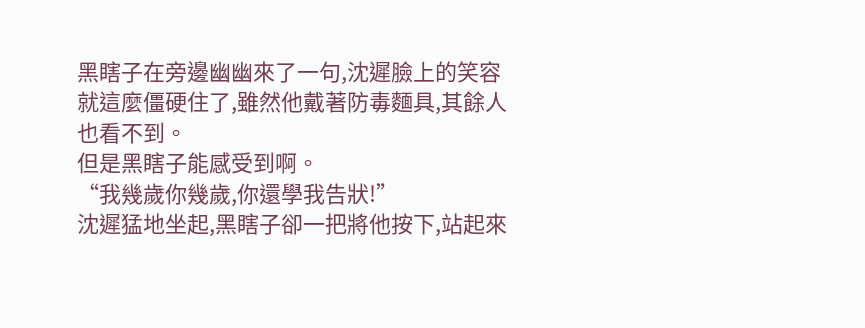黑瞎子在旁邊幽幽來了一句,沈遲臉上的笑容就這麼僵硬住了,雖然他戴著防毒麵具,其餘人也看不到。
但是黑瞎子能感受到啊。
“我幾歲你幾歲,你還學我告狀!”
沈遲猛地坐起,黑瞎子卻一把將他按下,站起來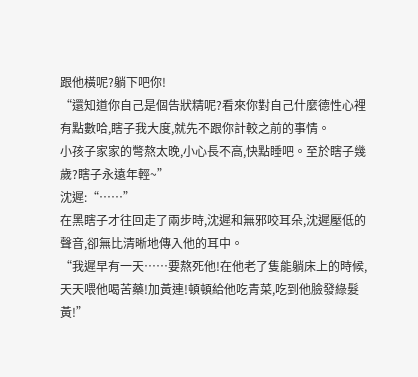跟他橫呢?躺下吧你!
“還知道你自己是個告狀精呢?看來你對自己什麼德性心裡有點數哈,瞎子我大度,就先不跟你計較之前的事情。
小孩子家家的彆熬太晚,小心長不高,快點睡吧。至於瞎子幾歲?瞎子永遠年輕~”
沈遲:“……”
在黑瞎子才往回走了兩步時,沈遲和無邪咬耳朵,沈遲壓低的聲音,卻無比清晰地傳入他的耳中。
“我遲早有一天……要熬死他!在他老了隻能躺床上的時候,天天喂他喝苦藥!加黃連!頓頓給他吃青菜,吃到他臉發綠髮黃!”